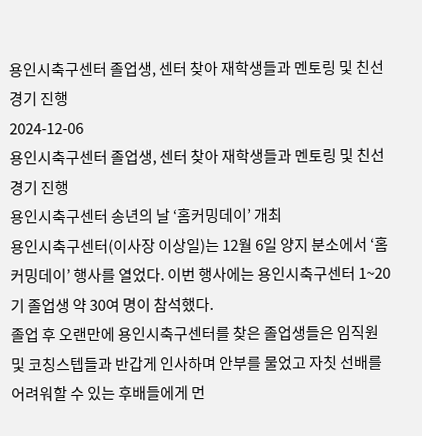용인시축구센터 졸업생, 센터 찾아 재학생들과 멘토링 및 친선경기 진행
2024-12-06
용인시축구센터 졸업생, 센터 찾아 재학생들과 멘토링 및 친선경기 진행
용인시축구센터 송년의 날 ‘홈커밍데이’ 개최
용인시축구센터(이사장 이상일)는 12월 6일 양지 분소에서 ‘홈커밍데이’ 행사를 열었다. 이번 행사에는 용인시축구센터 1~20기 졸업생 약 30여 명이 참석했다.
졸업 후 오랜만에 용인시축구센터를 찾은 졸업생들은 임직원 및 코칭스텝들과 반갑게 인사하며 안부를 물었고 자칫 선배를 어려워할 수 있는 후배들에게 먼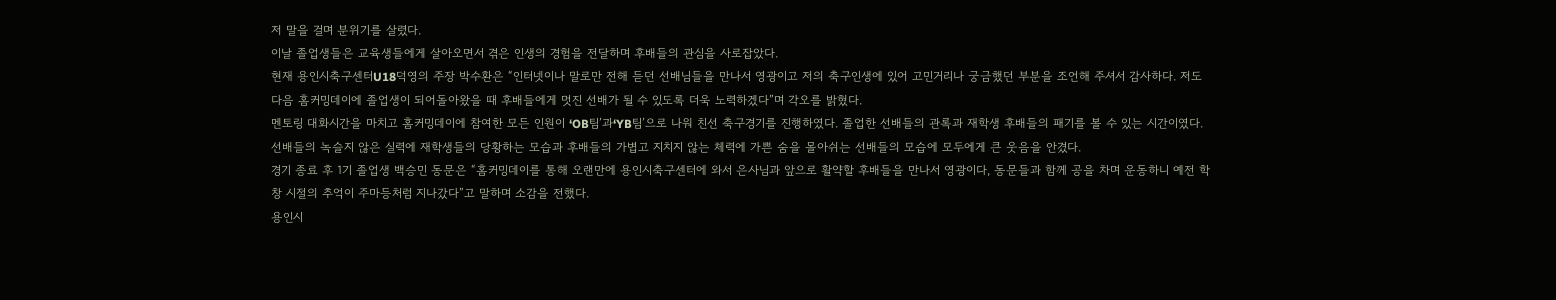저 말을 걸며 분위기를 살렸다.
이날 졸업생들은 교육생들에게 살아오면서 겪은 인생의 경험을 전달하며 후배들의 관심을 사로잡았다.
현재 용인시축구센터U18덕영의 주장 박수환은 “인터넷이나 말로만 전해 듣던 선배님들을 만나서 영광이고 저의 축구인생에 있어 고민거리나 궁금했던 부분을 조언해 주셔서 감사하다. 저도 다음 홈커밍데이에 졸업생이 되어돌아왔을 때 후배들에게 멋진 선배가 될 수 있도록 더욱 노력하겠다”며 각오를 밝혔다.
멘토링 대화시간을 마치고 홈커밍데이에 참여한 모든 인원이 ‘OB팀’과‘YB팀’으로 나워 친선 축구경기를 진행하였다. 졸업한 선배들의 관록과 재학생 후배들의 패기를 볼 수 있는 시간이였다.
선배들의 녹슬지 않은 실력에 재학생들의 당황하는 모습과 후배들의 가볍고 지치지 않는 체력에 가쁜 숨을 몰아쉬는 선배들의 모습에 모두에게 큰 웃음을 안겼다.
경기 종료 후 1기 졸업생 백승민 동문은 “홈커밍데이를 통해 오랜만에 용인시축구센터에 와서 은사님과 앞으로 활약할 후배들을 만나서 영광이다, 동문들과 함께 공을 차며 운동하니 예전 학창 시절의 추억이 주마등처럼 지나갔다”고 말하며 소감을 전했다.
용인시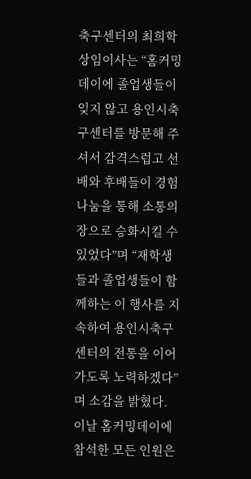축구센터의 최희학 상임이사는 “홈커밍데이에 졸업생들이 잊지 않고 용인시축구센터를 방문해 주셔서 감격스럽고 선배와 후배들이 경험 나눔을 통해 소통의 장으로 승화시킬 수 있었다”며 “재학생들과 졸업생들이 함께하는 이 행사를 지속하여 용인시축구센터의 전통을 이어가도록 노력하겠다”며 소감을 밝혔다.
이날 홈커밍데이에 참석한 모든 인원은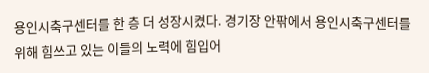용인시축구센터를 한 층 더 성장시켰다. 경기장 안팎에서 용인시축구센터를 위해 힘쓰고 있는 이들의 노력에 힘입어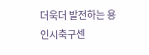더욱더 발전하는 용인시축구센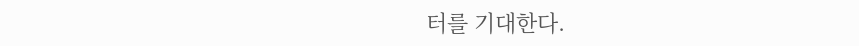터를 기대한다.